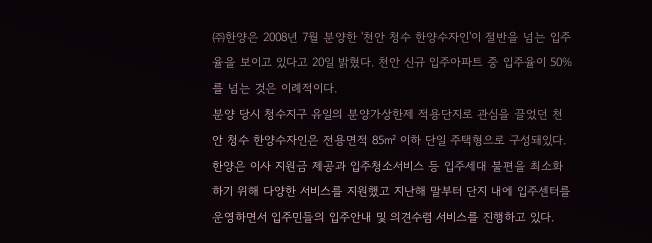㈜한양은 2008년 7월 분양한 '천안 청수 한양수자인'이 절반을 넘는 입주율을 보이고 있다고 20일 밝혔다. 천안 신규 입주아파트 중 입주율이 50%를 넘는 것은 이례적이다.
분양 당시 청수지구 유일의 분양가상한제 적용단지로 관심을 끌었던 천안 청수 한양수자인은 전용면적 85㎡ 이하 단일 주택형으로 구성돼있다.
한양은 이사 지원금 제공과 입주청소서비스 등 입주세대 불편을 최소화하기 위해 다양한 서비스를 지원했고 지난해 말부터 단지 내에 입주센터를 운영하면서 입주민들의 입주안내 및 의견수렴 서비스를 진행하고 있다.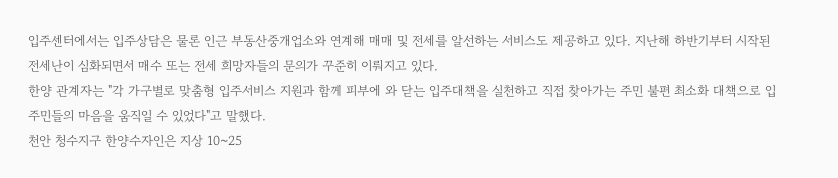입주센터에서는 입주상담은 물론 인근 부동산중개업소와 연계해 매매 및 전세를 알선하는 서비스도 제공하고 있다. 지난해 하반기부터 시작된 전세난이 심화되면서 매수 또는 전세 희망자들의 문의가 꾸준히 이뤄지고 있다.
한양 관계자는 "각 가구별로 맞춤형 입주서비스 지원과 함께 피부에 와 닫는 입주대책을 실천하고 직접 찾아가는 주민 불편 최소화 대책으로 입주민들의 마음을 움직일 수 있었다"고 말했다.
천안 청수지구 한양수자인은 지상 10~25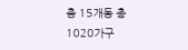층 15개동 총 1020가구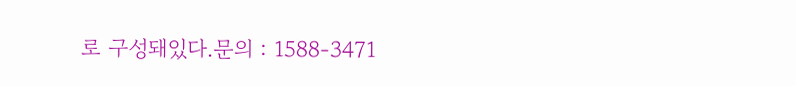로 구성돼있다.문의 : 1588-3471